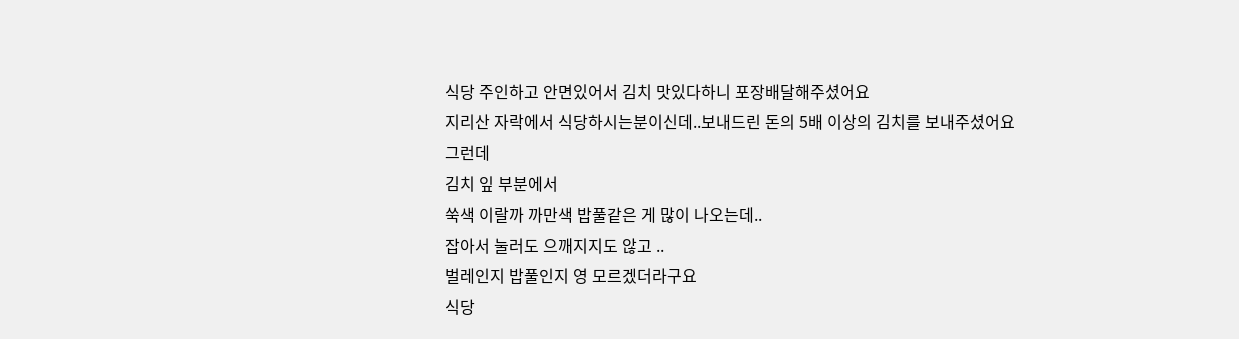식당 주인하고 안면있어서 김치 맛있다하니 포장배달해주셨어요
지리산 자락에서 식당하시는분이신데..보내드린 돈의 5배 이상의 김치를 보내주셨어요
그런데
김치 잎 부분에서
쑥색 이랄까 까만색 밥풀같은 게 많이 나오는데..
잡아서 눌러도 으깨지지도 않고 ..
벌레인지 밥풀인지 영 모르겠더라구요
식당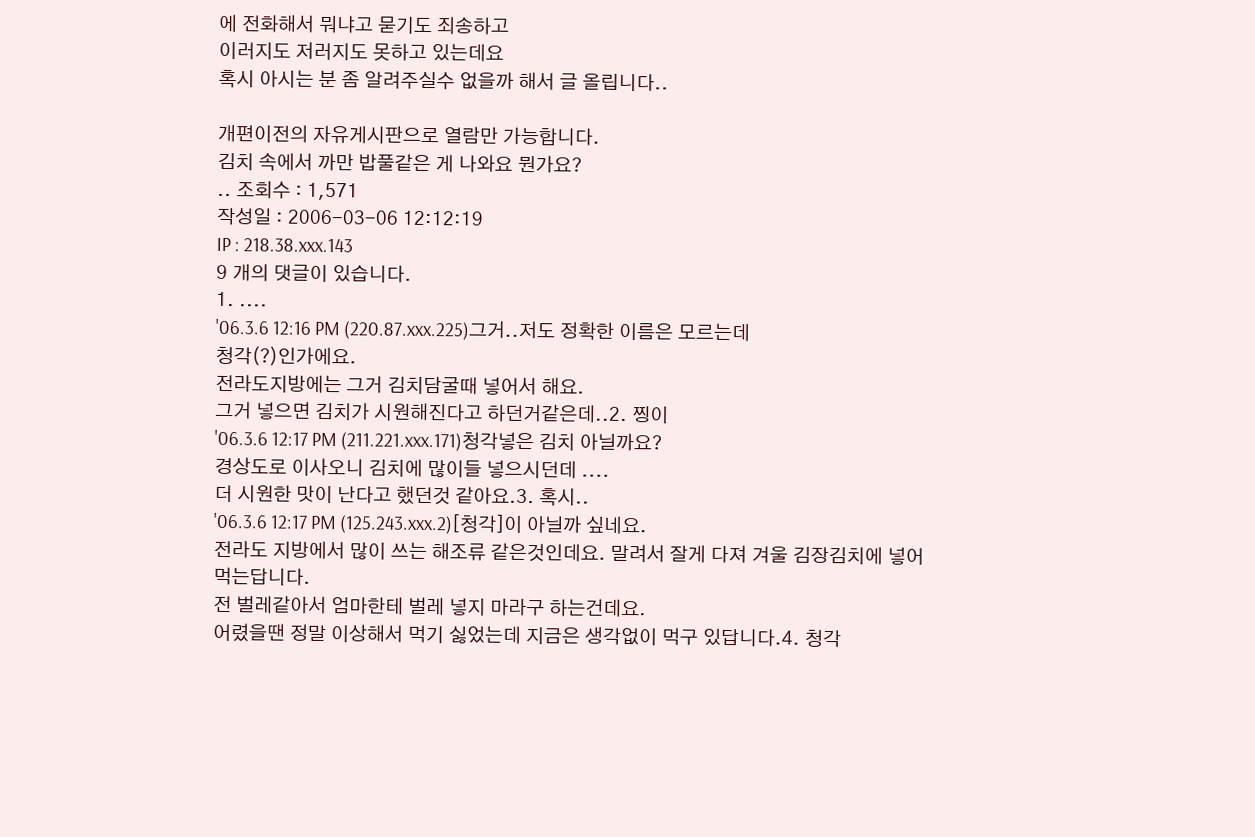에 전화해서 뭐냐고 묻기도 죄송하고
이러지도 저러지도 못하고 있는데요
혹시 아시는 분 좀 알려주실수 없을까 해서 글 올립니다..

개편이전의 자유게시판으로 열람만 가능합니다.
김치 속에서 까만 밥풀같은 게 나와요 뭔가요?
.. 조회수 : 1,571
작성일 : 2006-03-06 12:12:19
IP : 218.38.xxx.143
9 개의 댓글이 있습니다.
1. ....
'06.3.6 12:16 PM (220.87.xxx.225)그거..저도 정확한 이름은 모르는데
청각(?)인가에요.
전라도지방에는 그거 김치담굴때 넣어서 해요.
그거 넣으면 김치가 시원해진다고 하던거같은데..2. 찡이
'06.3.6 12:17 PM (211.221.xxx.171)청각넣은 김치 아닐까요?
경상도로 이사오니 김치에 많이들 넣으시던데 ....
더 시원한 맛이 난다고 했던것 같아요.3. 혹시..
'06.3.6 12:17 PM (125.243.xxx.2)[청각]이 아닐까 싶네요.
전라도 지방에서 많이 쓰는 해조류 같은것인데요. 말려서 잘게 다져 겨울 김장김치에 넣어 먹는답니다.
전 벌레같아서 엄마한테 벌레 넣지 마라구 하는건데요.
어렸을땐 정말 이상해서 먹기 싫었는데 지금은 생각없이 먹구 있답니다.4. 청각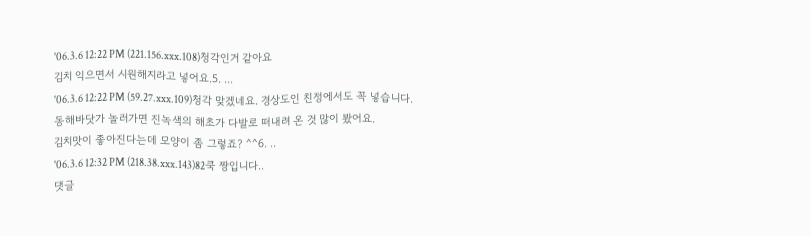'06.3.6 12:22 PM (221.156.xxx.108)청각인거 같아요
김치 익으면서 시원해지라고 넣어요.5. ...
'06.3.6 12:22 PM (59.27.xxx.109)청각 맞겠네요. 경상도인 친정에서도 꼭 넣습니다.
동해바닷가 놀러가면 진녹색의 해초가 다발로 떠내려 온 것 많이 봤어요.
김치맛이 좋아진다는데 모양이 좀 그렇죠? ^^6. ..
'06.3.6 12:32 PM (218.38.xxx.143)82쿡 짱입니다..
댓글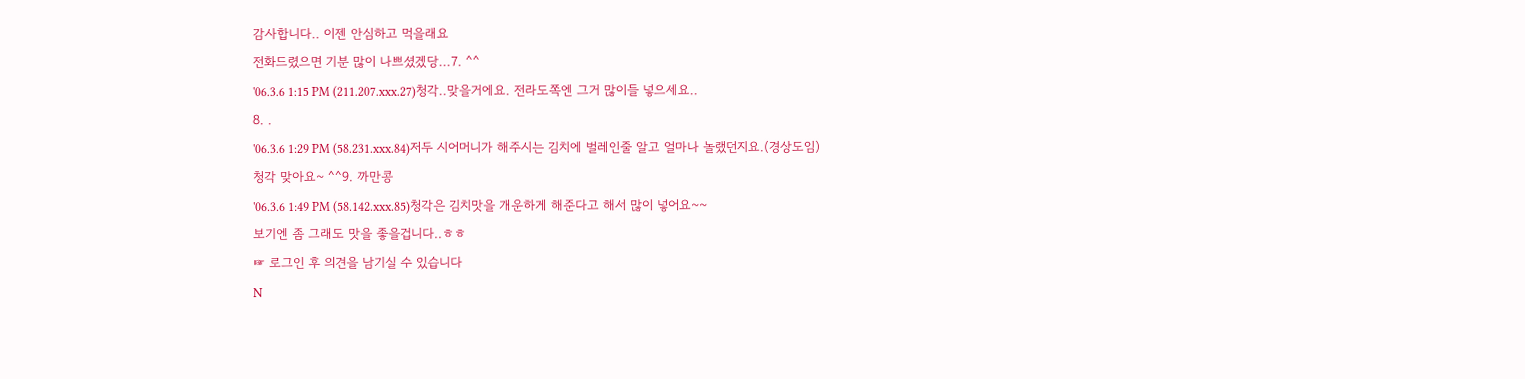감사합니다.. 이젠 안심하고 먹을래요
전화드렸으면 기분 많이 나쁘셨겠당...7. ^^
'06.3.6 1:15 PM (211.207.xxx.27)청각..맞을거에요. 전라도쪽엔 그거 많이들 넣으세요..
8. .
'06.3.6 1:29 PM (58.231.xxx.84)저두 시어머니가 해주시는 김치에 벌레인줄 알고 얼마나 놀랬던지요.(경상도임)
청각 맞아요~ ^^9. 까만콩
'06.3.6 1:49 PM (58.142.xxx.85)청각은 김치맛을 개운하게 해준다고 해서 많이 넣어요~~
보기엔 좀 그래도 맛을 좋을겁니다..ㅎㅎ
☞ 로그인 후 의견을 남기실 수 있습니다
N